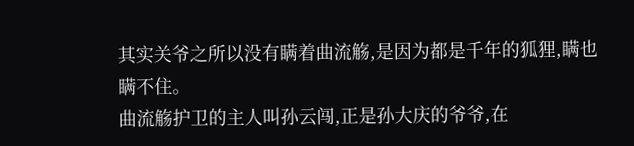其实关爷之所以没有瞒着曲流觞,是因为都是千年的狐狸,瞒也瞒不住。
曲流觞护卫的主人叫孙云闯,正是孙大庆的爷爷,在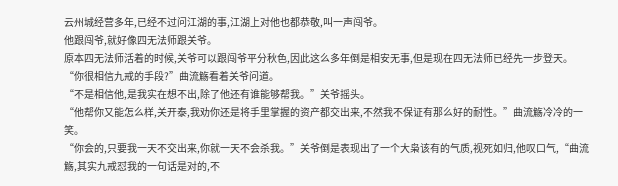云州城经营多年,已经不过问江湖的事,江湖上对他也都恭敬,叫一声闯爷。
他跟闯爷,就好像四无法师跟关爷。
原本四无法师活着的时候,关爷可以跟闯爷平分秋色,因此这么多年倒是相安无事,但是现在四无法师已经先一步登天。
“你很相信九戒的手段?”曲流觞看着关爷问道。
“不是相信他,是我实在想不出,除了他还有谁能够帮我。”关爷摇头。
“他帮你又能怎么样,关开泰,我劝你还是将手里掌握的资产都交出来,不然我不保证有那么好的耐性。”曲流觞冷冷的一笑。
“你会的,只要我一天不交出来,你就一天不会杀我。”关爷倒是表现出了一个大枭该有的气质,视死如归,他叹口气,“曲流觞,其实九戒怼我的一句话是对的,不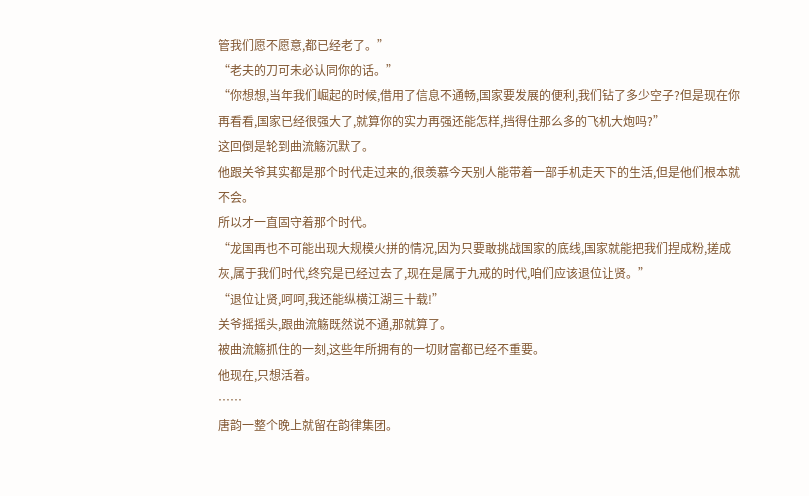管我们愿不愿意,都已经老了。”
“老夫的刀可未必认同你的话。”
“你想想,当年我们崛起的时候,借用了信息不通畅,国家要发展的便利,我们钻了多少空子?但是现在你再看看,国家已经很强大了,就算你的实力再强还能怎样,挡得住那么多的飞机大炮吗?”
这回倒是轮到曲流觞沉默了。
他跟关爷其实都是那个时代走过来的,很羡慕今天别人能带着一部手机走天下的生活,但是他们根本就不会。
所以才一直固守着那个时代。
“龙国再也不可能出现大规模火拼的情况,因为只要敢挑战国家的底线,国家就能把我们捏成粉,搓成灰,属于我们时代,终究是已经过去了,现在是属于九戒的时代,咱们应该退位让贤。”
“退位让贤,呵呵,我还能纵横江湖三十载!”
关爷摇摇头,跟曲流觞既然说不通,那就算了。
被曲流觞抓住的一刻,这些年所拥有的一切财富都已经不重要。
他现在,只想活着。
……
唐韵一整个晚上就留在韵律集团。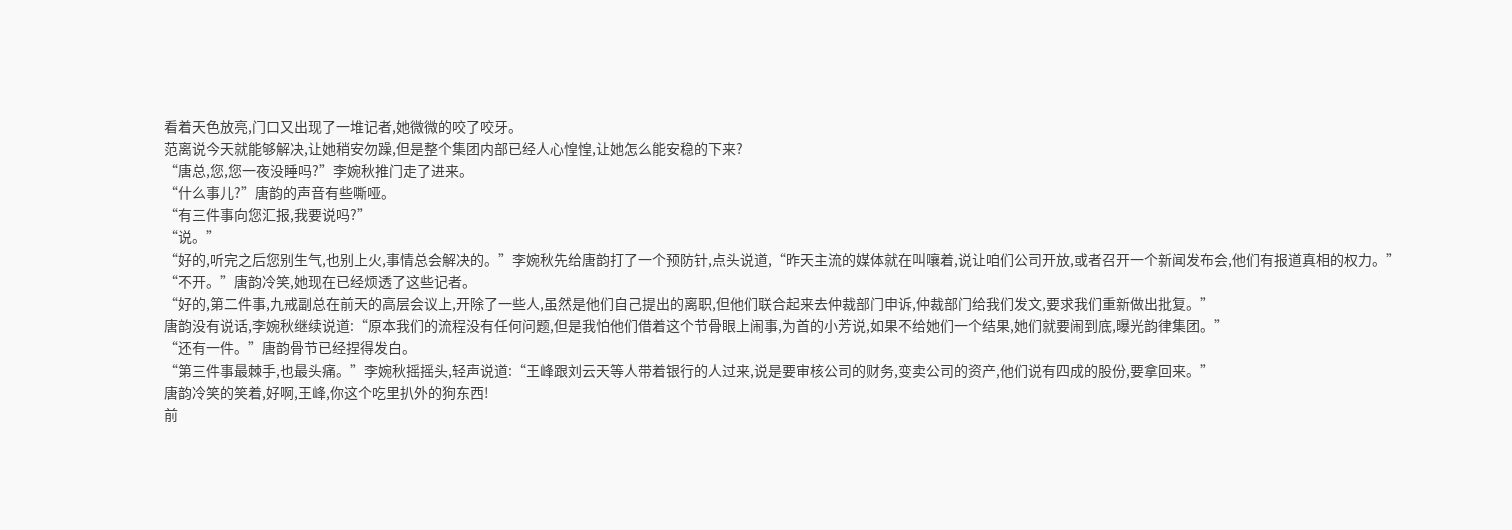看着天色放亮,门口又出现了一堆记者,她微微的咬了咬牙。
范离说今天就能够解决,让她稍安勿躁,但是整个集团内部已经人心惶惶,让她怎么能安稳的下来?
“唐总,您,您一夜没睡吗?”李婉秋推门走了进来。
“什么事儿?”唐韵的声音有些嘶哑。
“有三件事向您汇报,我要说吗?”
“说。”
“好的,听完之后您别生气,也别上火,事情总会解决的。”李婉秋先给唐韵打了一个预防针,点头说道,“昨天主流的媒体就在叫嚷着,说让咱们公司开放,或者召开一个新闻发布会,他们有报道真相的权力。”
“不开。”唐韵冷笑,她现在已经烦透了这些记者。
“好的,第二件事,九戒副总在前天的高层会议上,开除了一些人,虽然是他们自己提出的离职,但他们联合起来去仲裁部门申诉,仲裁部门给我们发文,要求我们重新做出批复。”
唐韵没有说话,李婉秋继续说道:“原本我们的流程没有任何问题,但是我怕他们借着这个节骨眼上闹事,为首的小芳说,如果不给她们一个结果,她们就要闹到底,曝光韵律集团。”
“还有一件。”唐韵骨节已经捏得发白。
“第三件事最棘手,也最头痛。”李婉秋摇摇头,轻声说道:“王峰跟刘云天等人带着银行的人过来,说是要审核公司的财务,变卖公司的资产,他们说有四成的股份,要拿回来。”
唐韵冷笑的笑着,好啊,王峰,你这个吃里扒外的狗东西!
前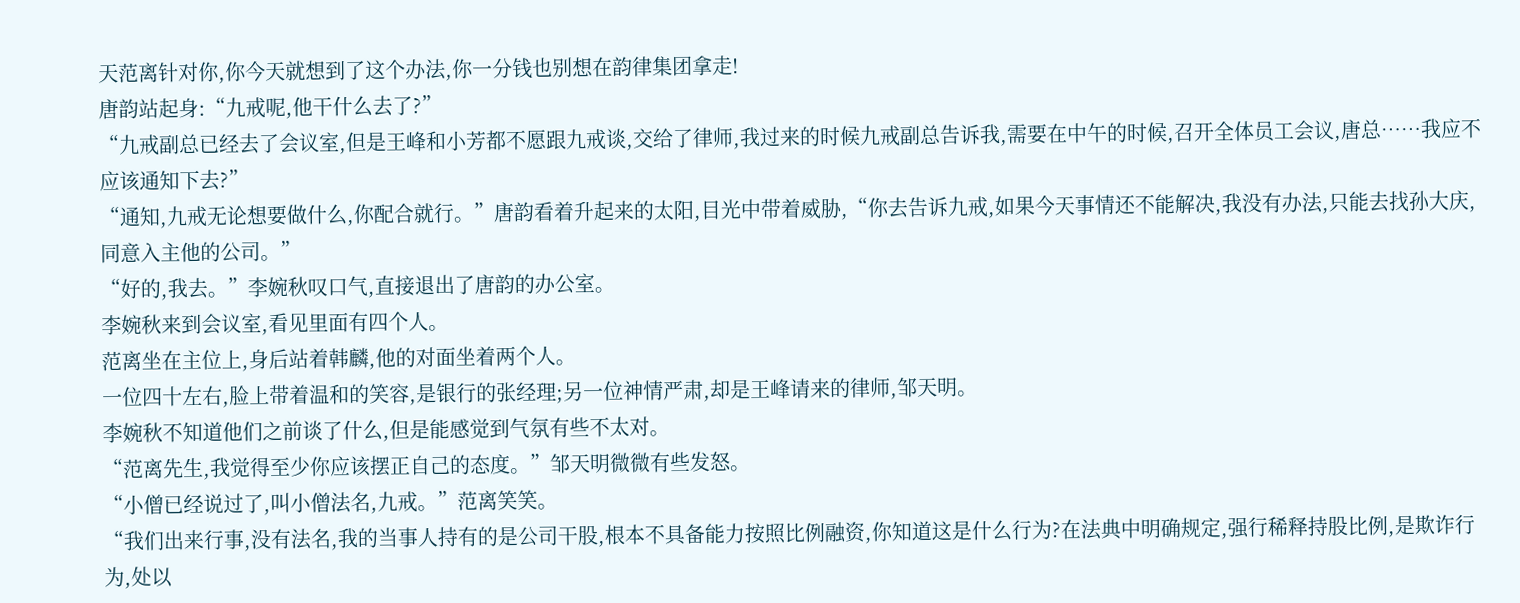天范离针对你,你今天就想到了这个办法,你一分钱也别想在韵律集团拿走!
唐韵站起身:“九戒呢,他干什么去了?”
“九戒副总已经去了会议室,但是王峰和小芳都不愿跟九戒谈,交给了律师,我过来的时候九戒副总告诉我,需要在中午的时候,召开全体员工会议,唐总……我应不应该通知下去?”
“通知,九戒无论想要做什么,你配合就行。”唐韵看着升起来的太阳,目光中带着威胁,“你去告诉九戒,如果今天事情还不能解决,我没有办法,只能去找孙大庆,同意入主他的公司。”
“好的,我去。”李婉秋叹口气,直接退出了唐韵的办公室。
李婉秋来到会议室,看见里面有四个人。
范离坐在主位上,身后站着韩麟,他的对面坐着两个人。
一位四十左右,脸上带着温和的笑容,是银行的张经理;另一位神情严肃,却是王峰请来的律师,邹天明。
李婉秋不知道他们之前谈了什么,但是能感觉到气氛有些不太对。
“范离先生,我觉得至少你应该摆正自己的态度。”邹天明微微有些发怒。
“小僧已经说过了,叫小僧法名,九戒。”范离笑笑。
“我们出来行事,没有法名,我的当事人持有的是公司干股,根本不具备能力按照比例融资,你知道这是什么行为?在法典中明确规定,强行稀释持股比例,是欺诈行为,处以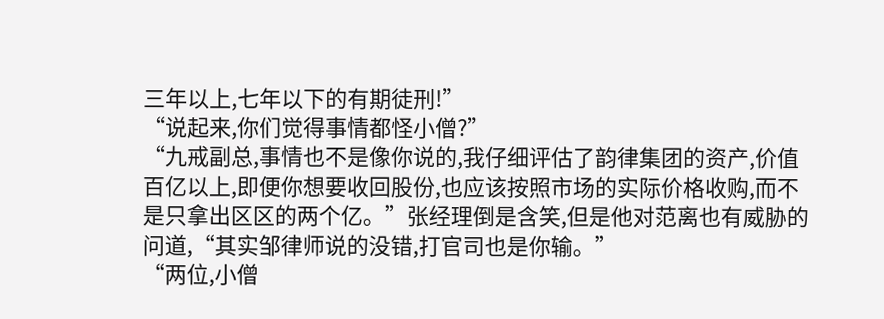三年以上,七年以下的有期徒刑!”
“说起来,你们觉得事情都怪小僧?”
“九戒副总,事情也不是像你说的,我仔细评估了韵律集团的资产,价值百亿以上,即便你想要收回股份,也应该按照市场的实际价格收购,而不是只拿出区区的两个亿。”张经理倒是含笑,但是他对范离也有威胁的问道,“其实邹律师说的没错,打官司也是你输。”
“两位,小僧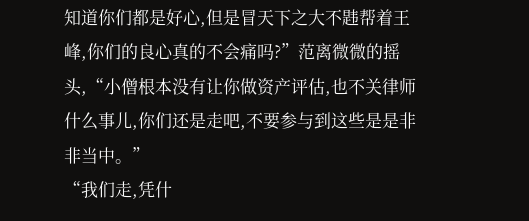知道你们都是好心,但是冒天下之大不韪帮着王峰,你们的良心真的不会痛吗?”范离微微的摇头,“小僧根本没有让你做资产评估,也不关律师什么事儿,你们还是走吧,不要参与到这些是是非非当中。”
“我们走,凭什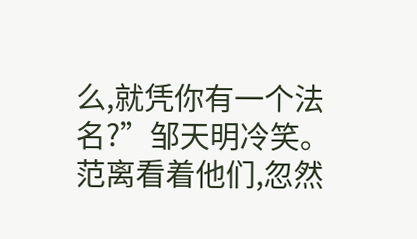么,就凭你有一个法名?”邹天明冷笑。
范离看着他们,忽然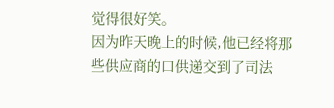觉得很好笑。
因为昨天晚上的时候,他已经将那些供应商的口供递交到了司法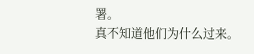署。
真不知道他们为什么过来。